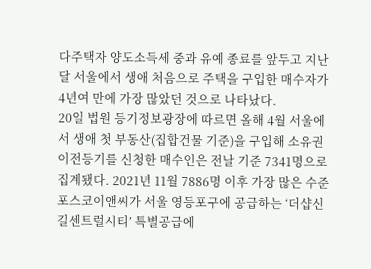다주택자 양도소득세 중과 유예 종료를 앞두고 지난달 서울에서 생애 처음으로 주택을 구입한 매수자가 4년여 만에 가장 많았던 것으로 나타났다.
20일 법원 등기정보광장에 따르면 올해 4월 서울에서 생애 첫 부동산(집합건물 기준)을 구입해 소유권 이전등기를 신청한 매수인은 전날 기준 7341명으로 집계됐다. 2021년 11월 7886명 이후 가장 많은 수준
포스코이앤씨가 서울 영등포구에 공급하는 ‘더샵신길센트럴시티’ 특별공급에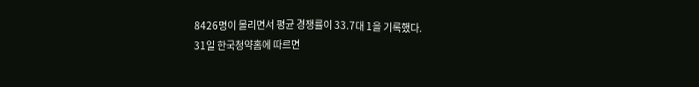8426명이 몰리면서 평균 경쟁률이 33.7대 1을 기록했다.
31일 한국청약홈에 따르면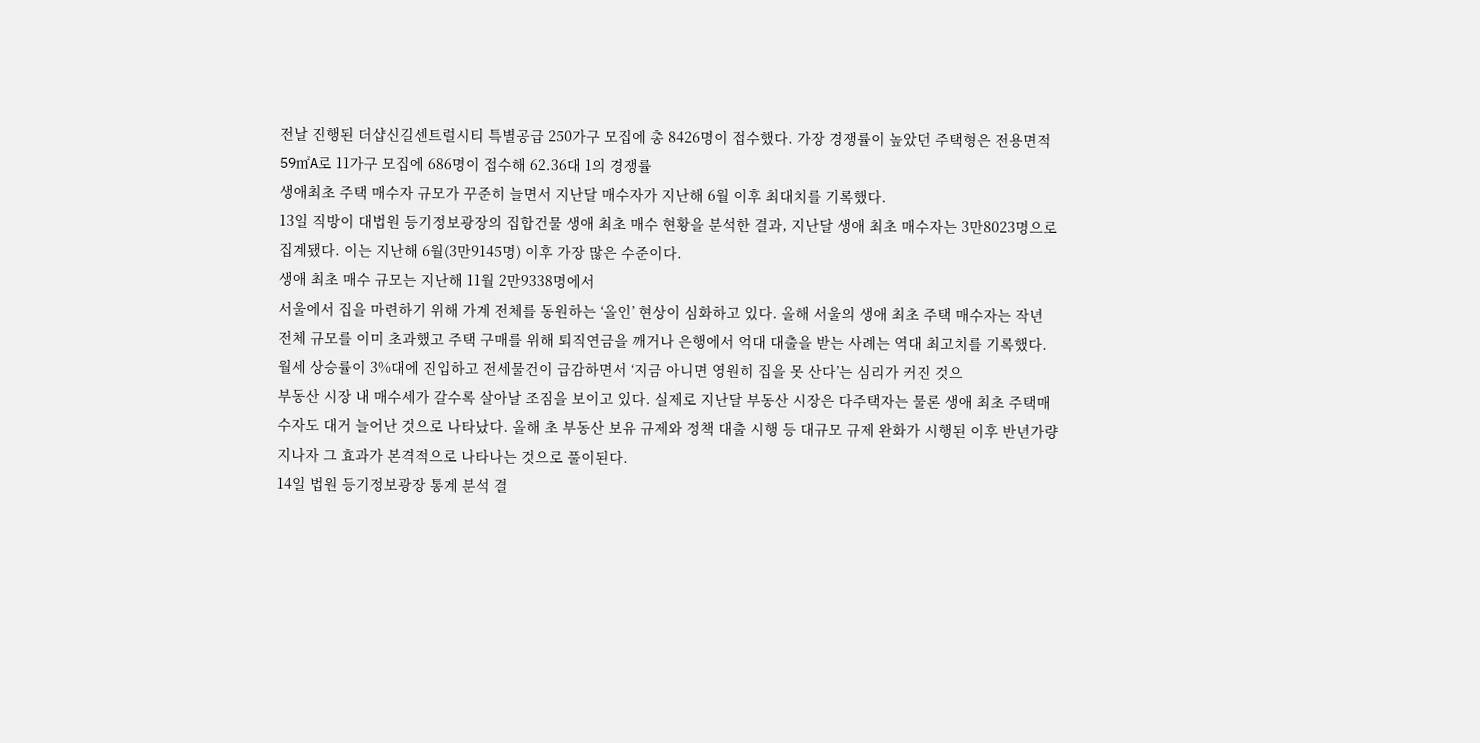전날 진행된 더샵신길센트럴시티 특별공급 250가구 모집에 총 8426명이 접수했다. 가장 경쟁률이 높았던 주택형은 전용면적 59㎡A로 11가구 모집에 686명이 접수해 62.36대 1의 경쟁률
생애최초 주택 매수자 규모가 꾸준히 늘면서 지난달 매수자가 지난해 6월 이후 최대치를 기록했다.
13일 직방이 대법원 등기정보광장의 집합건물 생애 최초 매수 현황을 분석한 결과, 지난달 생애 최초 매수자는 3만8023명으로 집계됐다. 이는 지난해 6월(3만9145명) 이후 가장 많은 수준이다.
생애 최초 매수 규모는 지난해 11월 2만9338명에서
서울에서 집을 마련하기 위해 가계 전체를 동원하는 ‘올인’ 현상이 심화하고 있다. 올해 서울의 생애 최초 주택 매수자는 작년 전체 규모를 이미 초과했고 주택 구매를 위해 퇴직연금을 깨거나 은행에서 억대 대출을 받는 사례는 역대 최고치를 기록했다. 월세 상승률이 3%대에 진입하고 전세물건이 급감하면서 ‘지금 아니면 영원히 집을 못 산다’는 심리가 커진 것으
부동산 시장 내 매수세가 갈수록 살아날 조짐을 보이고 있다. 실제로 지난달 부동산 시장은 다주택자는 물론 생애 최초 주택매수자도 대거 늘어난 것으로 나타났다. 올해 초 부동산 보유 규제와 정책 대출 시행 등 대규모 규제 완화가 시행된 이후 반년가량 지나자 그 효과가 본격적으로 나타나는 것으로 풀이된다.
14일 법원 등기정보광장 통계 분석 결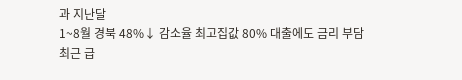과 지난달
1~8월 경북 48%↓ 감소율 최고집값 80% 대출에도 금리 부담
최근 급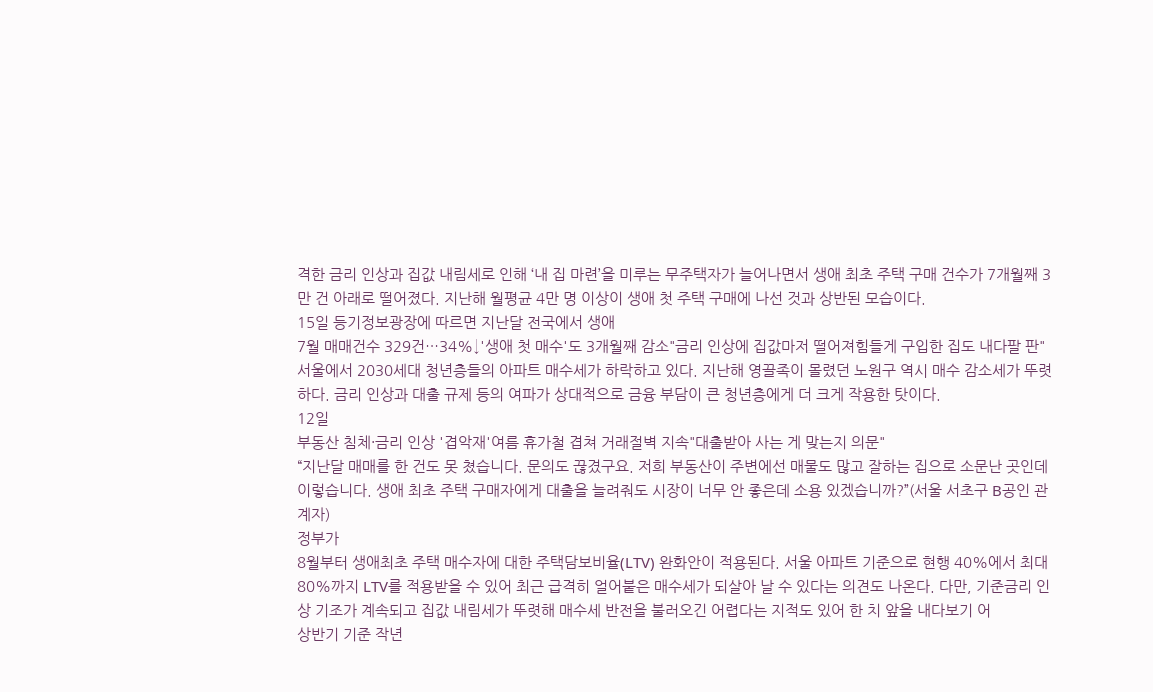격한 금리 인상과 집값 내림세로 인해 ‘내 집 마련’을 미루는 무주택자가 늘어나면서 생애 최초 주택 구매 건수가 7개월째 3만 건 아래로 떨어졌다. 지난해 월평균 4만 명 이상이 생애 첫 주택 구매에 나선 것과 상반된 모습이다.
15일 등기정보광장에 따르면 지난달 전국에서 생애
7월 매매건수 329건…34%↓'생애 첫 매수'도 3개월째 감소"금리 인상에 집값마저 떨어져힘들게 구입한 집도 내다팔 판"
서울에서 2030세대 청년층들의 아파트 매수세가 하락하고 있다. 지난해 영끌족이 몰렸던 노원구 역시 매수 감소세가 뚜렷하다. 금리 인상과 대출 규제 등의 여파가 상대적으로 금융 부담이 큰 청년층에게 더 크게 작용한 탓이다.
12일
부동산 침체·금리 인상 '겹악재'여름 휴가철 겹쳐 거래절벽 지속"대출받아 사는 게 맞는지 의문"
“지난달 매매를 한 건도 못 쳤습니다. 문의도 끊겼구요. 저희 부동산이 주변에선 매물도 많고 잘하는 집으로 소문난 곳인데 이렇습니다. 생애 최초 주택 구매자에게 대출을 늘려줘도 시장이 너무 안 좋은데 소용 있겠습니까?”(서울 서초구 B공인 관계자)
정부가
8월부터 생애최초 주택 매수자에 대한 주택담보비율(LTV) 완화안이 적용된다. 서울 아파트 기준으로 현행 40%에서 최대 80%까지 LTV를 적용받을 수 있어 최근 급격히 얼어붙은 매수세가 되살아 날 수 있다는 의견도 나온다. 다만, 기준금리 인상 기조가 계속되고 집값 내림세가 뚜렷해 매수세 반전을 불러오긴 어렵다는 지적도 있어 한 치 앞을 내다보기 어
상반기 기준 작년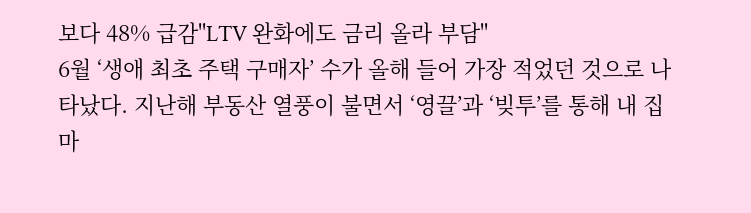보다 48% 급감"LTV 완화에도 금리 올라 부담"
6월 ‘생애 최초 주택 구매자’ 수가 올해 들어 가장 적었던 것으로 나타났다. 지난해 부동산 열풍이 불면서 ‘영끌’과 ‘빚투’를 통해 내 집 마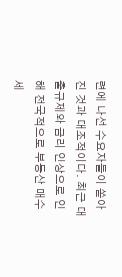련에 나선 수요자들이 쏟아진 것과 대조적이다. 최근 대출규제와 금리 인상으로 인해 전국적으로 부동산 매수세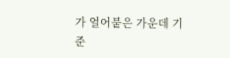가 얼어붙은 가운데 기준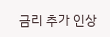금리 추가 인상